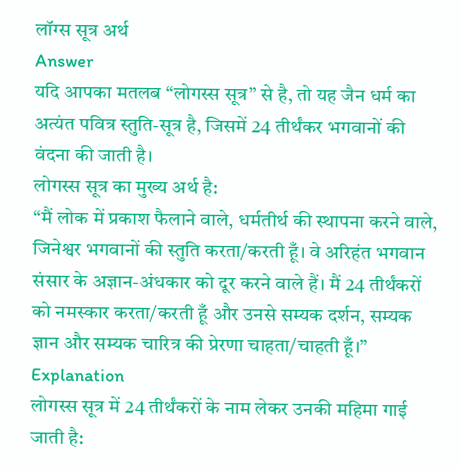लॉग्स सूत्र अर्थ
Answer
यदि आपका मतलब “लोगस्स सूत्र” से है, तो यह जैन धर्म का अत्यंत पवित्र स्तुति-सूत्र है, जिसमें 24 तीर्थंकर भगवानों की वंदना की जाती है।
लोगस्स सूत्र का मुख्य अर्थ है:
“मैं लोक में प्रकाश फैलाने वाले, धर्मतीर्थ की स्थापना करने वाले, जिनेश्वर भगवानों की स्तुति करता/करती हूँ। वे अरिहंत भगवान संसार के अज्ञान-अंधकार को दूर करने वाले हैं। मैं 24 तीर्थंकरों को नमस्कार करता/करती हूँ और उनसे सम्यक दर्शन, सम्यक ज्ञान और सम्यक चारित्र की प्रेरणा चाहता/चाहती हूँ।”
Explanation
लोगस्स सूत्र में 24 तीर्थंकरों के नाम लेकर उनकी महिमा गाई जाती है: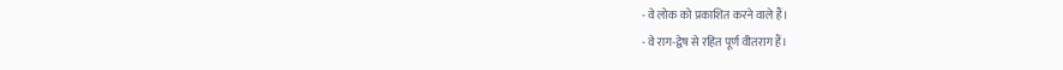- वे लोक को प्रकाशित करने वाले हैं।
- वे राग-द्वेष से रहित पूर्ण वीतराग हैं।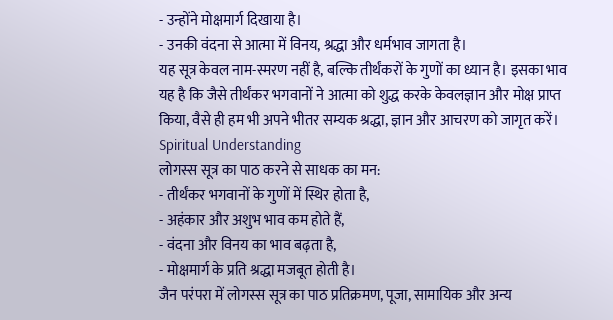- उन्होंने मोक्षमार्ग दिखाया है।
- उनकी वंदना से आत्मा में विनय, श्रद्धा और धर्मभाव जागता है।
यह सूत्र केवल नाम-स्मरण नहीं है, बल्कि तीर्थंकरों के गुणों का ध्यान है। इसका भाव यह है कि जैसे तीर्थंकर भगवानों ने आत्मा को शुद्ध करके केवलज्ञान और मोक्ष प्राप्त किया, वैसे ही हम भी अपने भीतर सम्यक श्रद्धा, ज्ञान और आचरण को जागृत करें।
Spiritual Understanding
लोगस्स सूत्र का पाठ करने से साधक का मन:
- तीर्थंकर भगवानों के गुणों में स्थिर होता है,
- अहंकार और अशुभ भाव कम होते हैं,
- वंदना और विनय का भाव बढ़ता है,
- मोक्षमार्ग के प्रति श्रद्धा मजबूत होती है।
जैन परंपरा में लोगस्स सूत्र का पाठ प्रतिक्रमण, पूजा, सामायिक और अन्य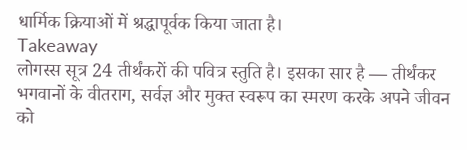धार्मिक क्रियाओं में श्रद्धापूर्वक किया जाता है।
Takeaway
लोगस्स सूत्र 24 तीर्थंकरों की पवित्र स्तुति है। इसका सार है — तीर्थंकर भगवानों के वीतराग, सर्वज्ञ और मुक्त स्वरूप का स्मरण करके अपने जीवन को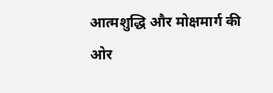आत्मशुद्धि और मोक्षमार्ग की ओर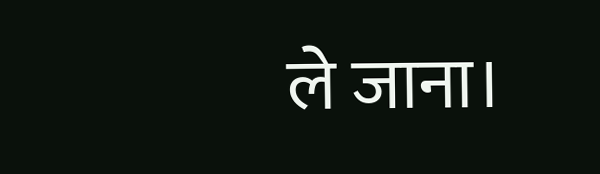ले जाना।